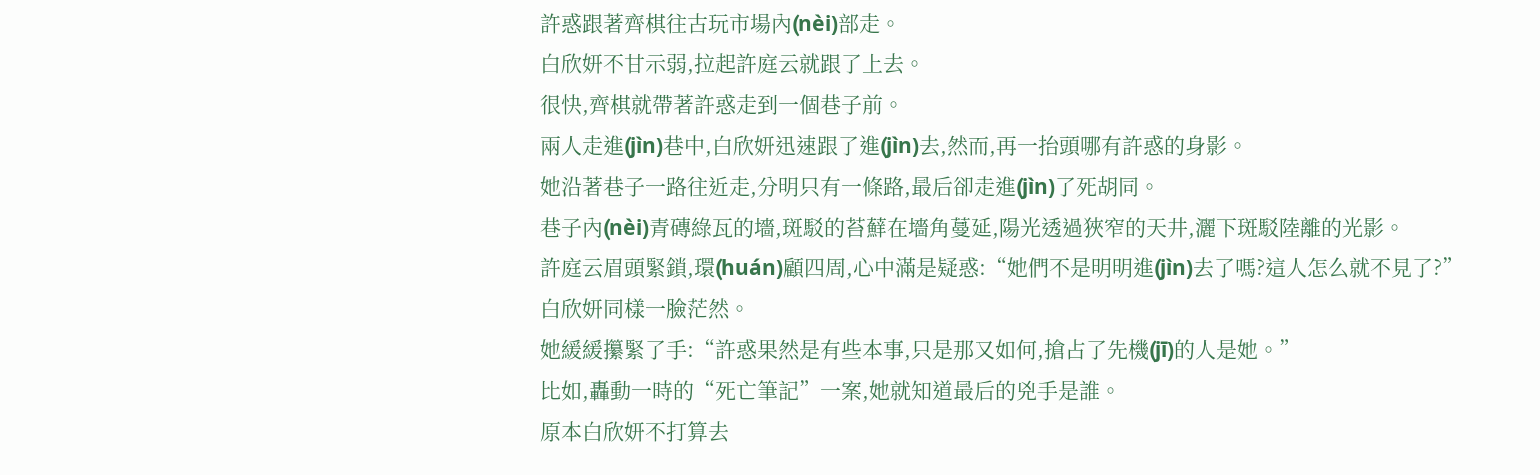許惑跟著齊棋往古玩市場內(nèi)部走。
白欣妍不甘示弱,拉起許庭云就跟了上去。
很快,齊棋就帶著許惑走到一個巷子前。
兩人走進(jìn)巷中,白欣妍迅速跟了進(jìn)去,然而,再一抬頭哪有許惑的身影。
她沿著巷子一路往近走,分明只有一條路,最后卻走進(jìn)了死胡同。
巷子內(nèi)青磚綠瓦的墻,斑駁的苔蘚在墻角蔓延,陽光透過狹窄的天井,灑下斑駁陸離的光影。
許庭云眉頭緊鎖,環(huán)顧四周,心中滿是疑惑:“她們不是明明進(jìn)去了嗎?這人怎么就不見了?”
白欣妍同樣一臉茫然。
她緩緩攥緊了手:“許惑果然是有些本事,只是那又如何,搶占了先機(jī)的人是她。”
比如,轟動一時的“死亡筆記”一案,她就知道最后的兇手是誰。
原本白欣妍不打算去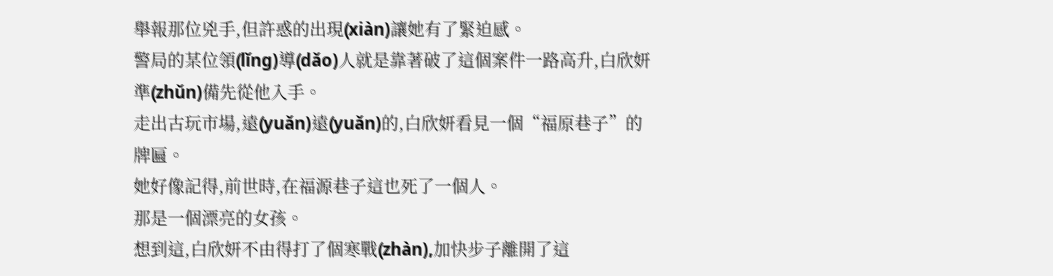舉報那位兇手,但許惑的出現(xiàn)讓她有了緊迫感。
警局的某位領(lǐng)導(dǎo)人就是靠著破了這個案件一路高升,白欣妍準(zhǔn)備先從他入手。
走出古玩市場,遠(yuǎn)遠(yuǎn)的,白欣妍看見一個“福原巷子”的牌匾。
她好像記得,前世時,在福源巷子這也死了一個人。
那是一個漂亮的女孩。
想到這,白欣妍不由得打了個寒戰(zhàn),加快步子離開了這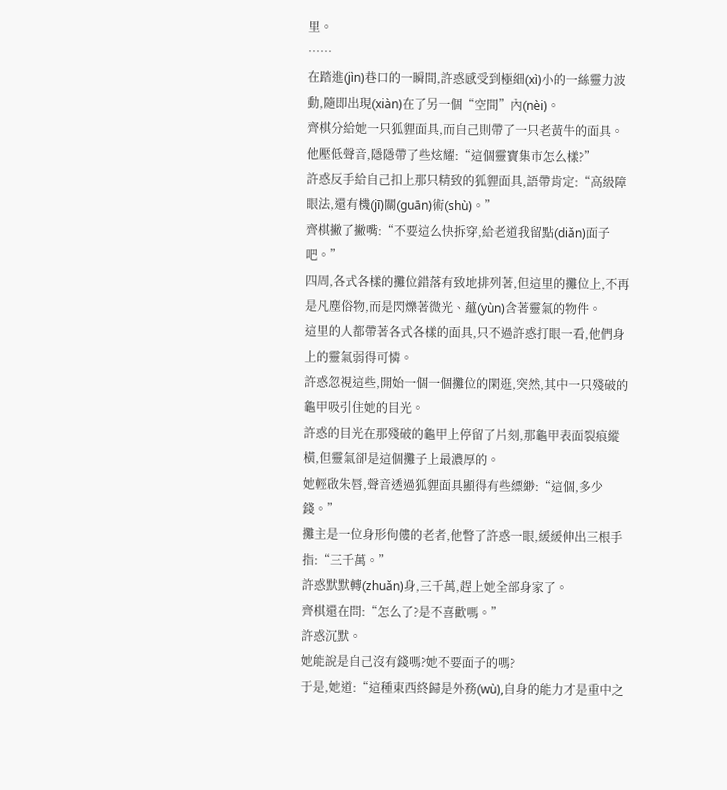里。
……
在踏進(jìn)巷口的一瞬間,許惑感受到極細(xì)小的一絲靈力波動,隨即出現(xiàn)在了另一個“空間”內(nèi)。
齊棋分給她一只狐貍面具,而自己則帶了一只老黃牛的面具。
他壓低聲音,隱隱帶了些炫耀:“這個靈寶集市怎么樣?”
許惑反手給自己扣上那只精致的狐貍面具,語帶肯定:“高級障眼法,還有機(jī)關(guān)術(shù)。”
齊棋撇了撇嘴:“不要這么快拆穿,給老道我留點(diǎn)面子吧。”
四周,各式各樣的攤位錯落有致地排列著,但這里的攤位上,不再是凡塵俗物,而是閃爍著微光、蘊(yùn)含著靈氣的物件。
這里的人都帶著各式各樣的面具,只不過許惑打眼一看,他們身上的靈氣弱得可憐。
許惑忽視這些,開始一個一個攤位的閑逛,突然,其中一只殘破的龜甲吸引住她的目光。
許惑的目光在那殘破的龜甲上停留了片刻,那龜甲表面裂痕縱橫,但靈氣卻是這個攤子上最濃厚的。
她輕啟朱唇,聲音透過狐貍面具顯得有些縹緲:“這個,多少錢。”
攤主是一位身形佝僂的老者,他瞥了許惑一眼,緩緩伸出三根手指:“三千萬。”
許惑默默轉(zhuǎn)身,三千萬,趕上她全部身家了。
齊棋還在問:“怎么了?是不喜歡嗎。”
許惑沉默。
她能說是自己沒有錢嗎?她不要面子的嗎?
于是,她道:“這種東西終歸是外務(wù),自身的能力才是重中之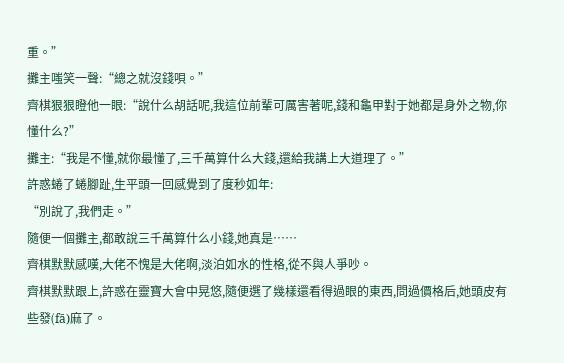重。”
攤主嗤笑一聲:“總之就沒錢唄。”
齊棋狠狠瞪他一眼:“說什么胡話呢,我這位前輩可厲害著呢,錢和龜甲對于她都是身外之物,你懂什么?”
攤主:“我是不懂,就你最懂了,三千萬算什么大錢,還給我講上大道理了。”
許惑蜷了蜷腳趾,生平頭一回感覺到了度秒如年:
“別說了,我們走。”
隨便一個攤主,都敢說三千萬算什么小錢,她真是……
齊棋默默感嘆,大佬不愧是大佬啊,淡泊如水的性格,從不與人爭吵。
齊棋默默跟上,許惑在靈寶大會中晃悠,隨便選了幾樣還看得過眼的東西,問過價格后,她頭皮有些發(fā)麻了。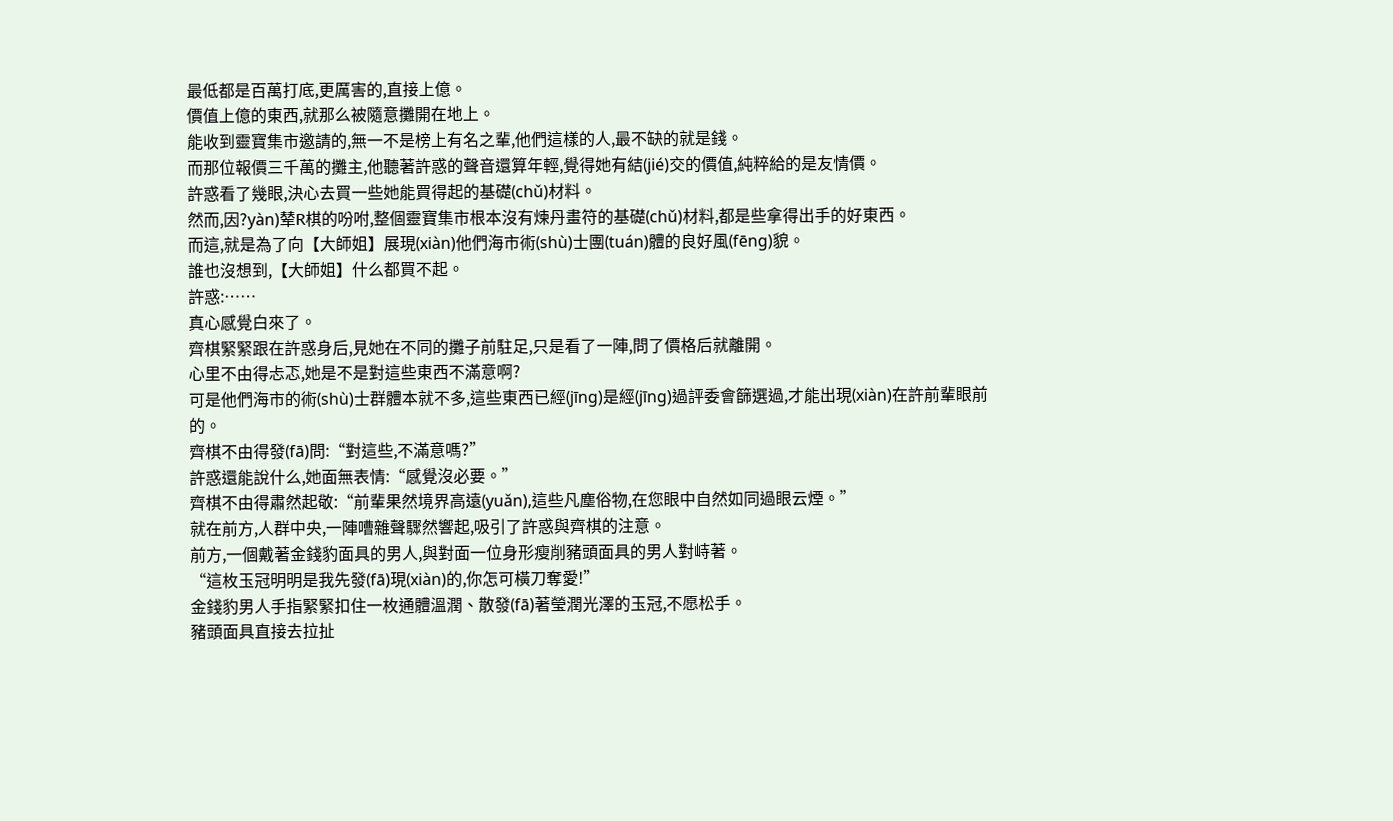最低都是百萬打底,更厲害的,直接上億。
價值上億的東西,就那么被隨意攤開在地上。
能收到靈寶集市邀請的,無一不是榜上有名之輩,他們這樣的人,最不缺的就是錢。
而那位報價三千萬的攤主,他聽著許惑的聲音還算年輕,覺得她有結(jié)交的價值,純粹給的是友情價。
許惑看了幾眼,決心去買一些她能買得起的基礎(chǔ)材料。
然而,因?yàn)辇R棋的吩咐,整個靈寶集市根本沒有煉丹畫符的基礎(chǔ)材料,都是些拿得出手的好東西。
而這,就是為了向【大師姐】展現(xiàn)他們海市術(shù)士團(tuán)體的良好風(fēng)貌。
誰也沒想到,【大師姐】什么都買不起。
許惑:……
真心感覺白來了。
齊棋緊緊跟在許惑身后,見她在不同的攤子前駐足,只是看了一陣,問了價格后就離開。
心里不由得忐忑,她是不是對這些東西不滿意啊?
可是他們海市的術(shù)士群體本就不多,這些東西已經(jīng)是經(jīng)過評委會篩選過,才能出現(xiàn)在許前輩眼前的。
齊棋不由得發(fā)問:“對這些,不滿意嗎?”
許惑還能說什么,她面無表情:“感覺沒必要。”
齊棋不由得肅然起敬:“前輩果然境界高遠(yuǎn),這些凡塵俗物,在您眼中自然如同過眼云煙。”
就在前方,人群中央,一陣嘈雜聲驟然響起,吸引了許惑與齊棋的注意。
前方,一個戴著金錢豹面具的男人,與對面一位身形瘦削豬頭面具的男人對峙著。
“這枚玉冠明明是我先發(fā)現(xiàn)的,你怎可橫刀奪愛!”
金錢豹男人手指緊緊扣住一枚通體溫潤、散發(fā)著瑩潤光澤的玉冠,不愿松手。
豬頭面具直接去拉扯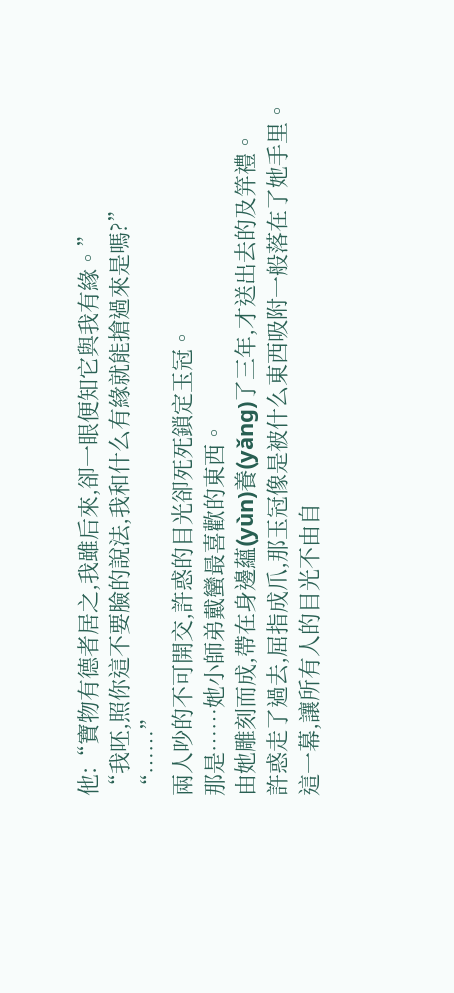他:“寶物有德者居之,我雖后來,卻一眼便知它與我有緣。”
“我呸,照你這不要臉的說法,我和什么有緣就能搶過來是嗎?”
“……”
兩人吵的不可開交,許惑的目光卻死死鎖定玉冠。
那是……她小師弟戴蠻最喜歡的東西。
由她雕刻而成,帶在身邊蘊(yùn)養(yǎng)了三年,才送出去的及笄禮。
許惑走了過去,屈指成爪,那玉冠像是被什么東西吸附一般落在了她手里。
這一幕,讓所有人的目光不由自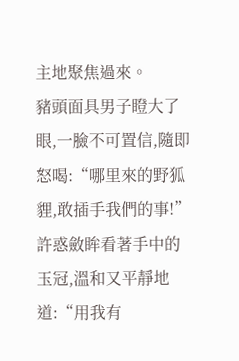主地聚焦過來。
豬頭面具男子瞪大了眼,一臉不可置信,隨即怒喝:“哪里來的野狐貍,敢插手我們的事!”
許惑斂眸看著手中的玉冠,溫和又平靜地道:“用我有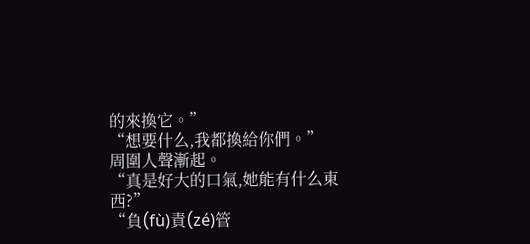的來換它。”
“想要什么,我都換給你們。”
周圍人聲漸起。
“真是好大的口氣,她能有什么東西?”
“負(fù)責(zé)管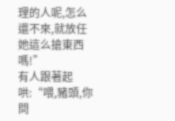理的人呢,怎么還不來,就放任她這么搶東西嗎!”
有人跟著起哄:“喂,豬頭,你問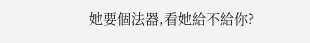她要個法器,看她給不給你?